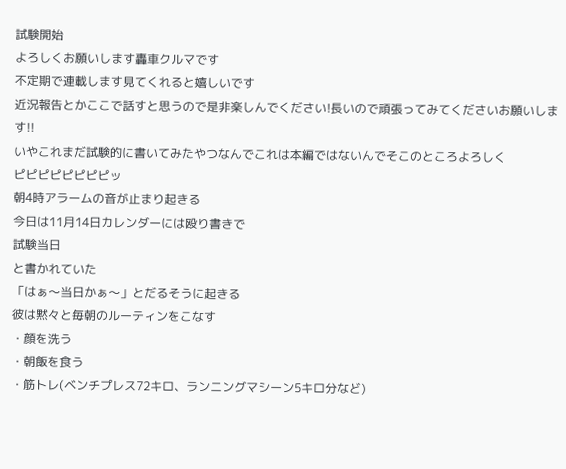試験開始
よろしくお願いします轟車クルマです
不定期で連載します見てくれると嬉しいです
近況報告とかここで話すと思うので是非楽しんでください!長いので頑張ってみてくださいお願いします!!
いやこれまだ試験的に書いてみたやつなんでこれは本編ではないんでそこのところよろしく
ピピピピピピピピッ
朝4時アラームの音が止まり起きる
今日は11月14日カレンダーには殴り書きで
試験当日
と書かれていた
「はぁ〜当日かぁ〜」とだるそうに起きる
彼は黙々と毎朝のルーティンをこなす
・顔を洗う
・朝飯を食う
・筋トレ(ベンチプレス72キロ、ランニングマシーン5キロ分など)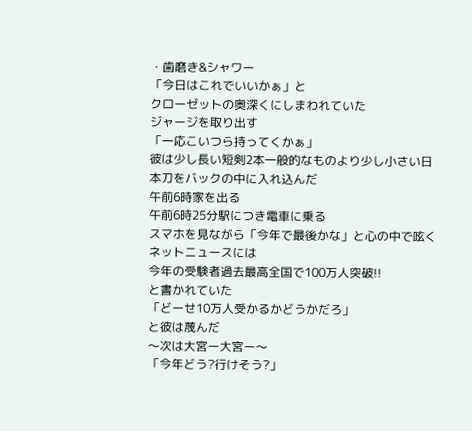・歯磨き&シャワー
「今日はこれでいいかぁ」と
クローゼットの奥深くにしまわれていた
ジャージを取り出す
「一応こいつら持ってくかぁ」
彼は少し長い短剣2本一般的なものより少し小さい日本刀をバックの中に入れ込んだ
午前6時家を出る
午前6時25分駅につき電車に乗る
スマホを見ながら「今年で最後かな」と心の中で呟く
ネットニュースには
今年の受験者過去最高全国で100万人突破!!
と書かれていた
「どーせ10万人受かるかどうかだろ」
と彼は蔑んだ
〜次は大宮ー大宮ー〜
「今年どう?行けそう?」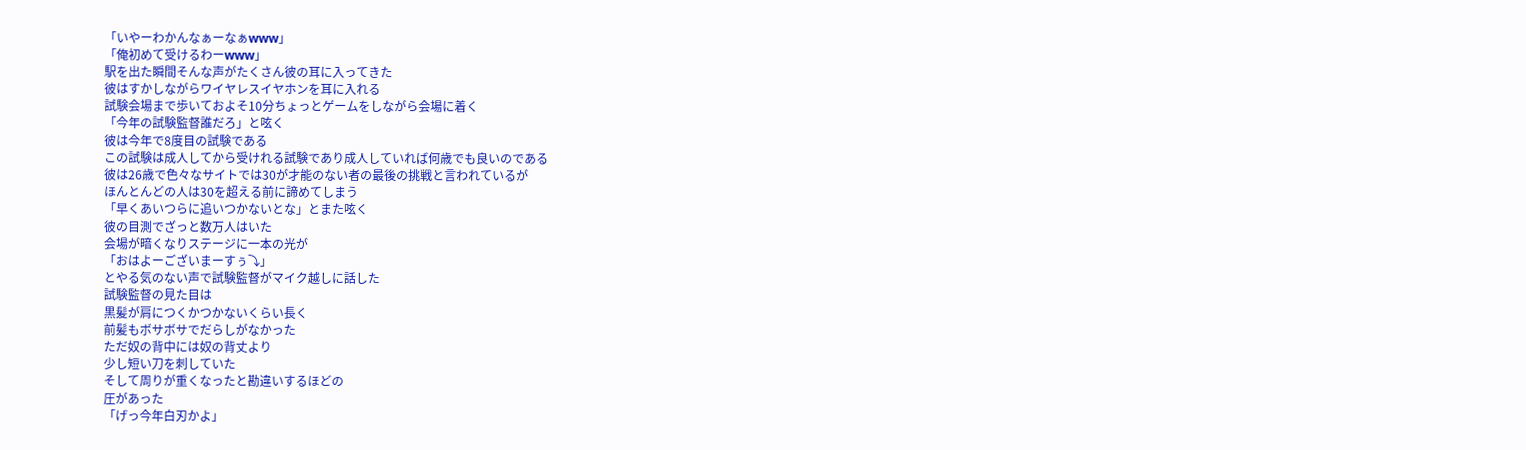「いやーわかんなぁーなぁwww」
「俺初めて受けるわーwww」
駅を出た瞬間そんな声がたくさん彼の耳に入ってきた
彼はすかしながらワイヤレスイヤホンを耳に入れる
試験会場まで歩いておよそ10分ちょっとゲームをしながら会場に着く
「今年の試験監督誰だろ」と呟く
彼は今年で8度目の試験である
この試験は成人してから受けれる試験であり成人していれば何歳でも良いのである
彼は26歳で色々なサイトでは30が才能のない者の最後の挑戦と言われているが
ほんとんどの人は30を超える前に諦めてしまう
「早くあいつらに追いつかないとな」とまた呟く
彼の目測でざっと数万人はいた
会場が暗くなりステージに一本の光が
「おはよーございまーすぅ⤵」
とやる気のない声で試験監督がマイク越しに話した
試験監督の見た目は
黒髪が肩につくかつかないくらい長く
前髪もボサボサでだらしがなかった
ただ奴の背中には奴の背丈より
少し短い刀を刺していた
そして周りが重くなったと勘違いするほどの
圧があった
「げっ今年白刃かよ」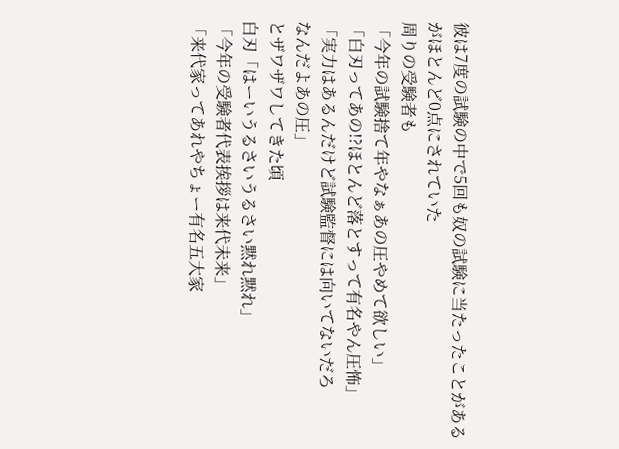彼は7度の試験の中で5回も奴の試験に当たったことがあるがほとんど0点にされていた
周りの受験者も
「今年の試験捨て年やなぁあの圧やめて欲しい」
「白刃ってあの!?ほとんど落とすって有名やん圧怖」
「実力はあるんだけど試験監督には向いてないだろ
なんだよあの圧」
とザワザワしてきた頃
白刃「はーいうるさいうるさい黙れ黙れ」
「今年の受験者代表挨拶は来代未来」
「来代家ってあれやちょー有名五大家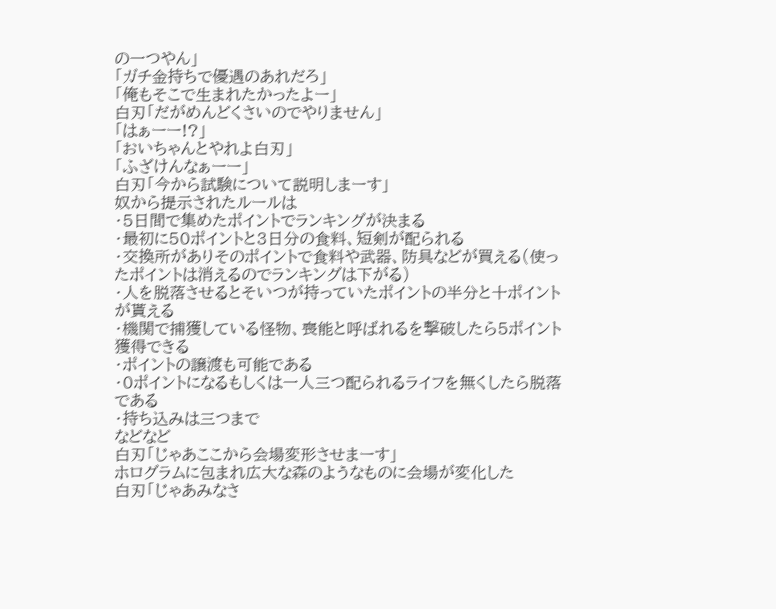の一つやん」
「ガチ金持ちで優遇のあれだろ」
「俺もそこで生まれたかったよー」
白刃「だがめんどくさいのでやりません」
「はぁーー!?」
「おいちゃんとやれよ白刃」
「ふざけんなぁーー」
白刃「今から試験について説明しまーす」
奴から提示されたルールは
・5日間で集めたポイントでランキングが決まる
・最初に50ポイントと3日分の食料、短剣が配られる
・交換所がありそのポイントで食料や武器、防具などが買える(使ったポイントは消えるのでランキングは下がる)
・人を脱落させるとそいつが持っていたポイントの半分と十ポイントが貰える
・機関で捕獲している怪物、喪能と呼ばれるを撃破したら5ポイント獲得できる
・ポイントの譲渡も可能である
・0ポイントになるもしくは一人三つ配られるライフを無くしたら脱落である
・持ち込みは三つまで
などなど
白刃「じゃあここから会場変形させまーす」
ホログラムに包まれ広大な森のようなものに会場が変化した
白刃「じゃあみなさ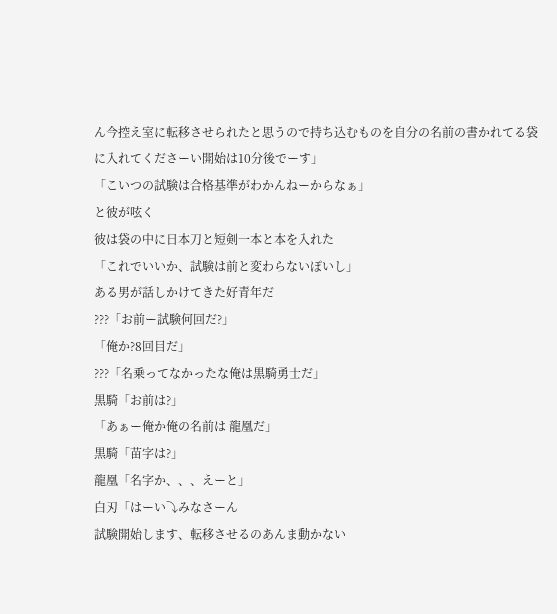ん今控え室に転移させられたと思うので持ち込むものを自分の名前の書かれてる袋に入れてくださーい開始は10分後でーす」
「こいつの試験は合格基準がわかんねーからなぁ」
と彼が呟く
彼は袋の中に日本刀と短剣一本と本を入れた
「これでいいか、試験は前と変わらないぽいし」
ある男が話しかけてきた好青年だ
???「お前ー試験何回だ?」
「俺か?8回目だ」
???「名乗ってなかったな俺は黒騎勇士だ」
黒騎「お前は?」
「あぁー俺か俺の名前は 龍凰だ」
黒騎「苗字は?」
龍凰「名字か、、、えーと」
白刃「はーい⤵みなさーん
試験開始します、転移させるのあんま動かない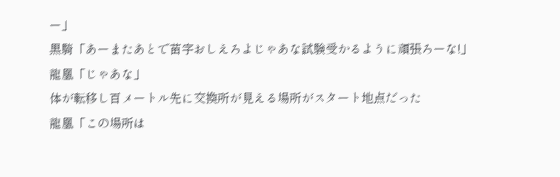ー」
黒騎「あーまたあとで苗字おしえろよじゃあな試験受かるように頑張ろーな!」
龍凰「じゃあな」
体が転移し百メートル先に交換所が見える場所がスタート地点だった
龍凰「この場所は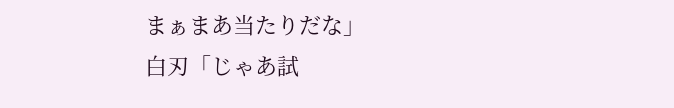まぁまあ当たりだな」
白刃「じゃあ試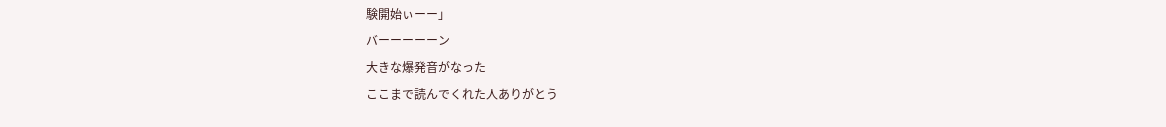験開始ぃーー」
バーーーーーン
大きな爆発音がなった
ここまで読んでくれた人ありがとう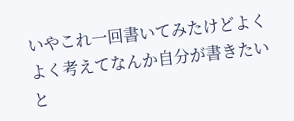いやこれ一回書いてみたけどよくよく考えてなんか自分が書きたいと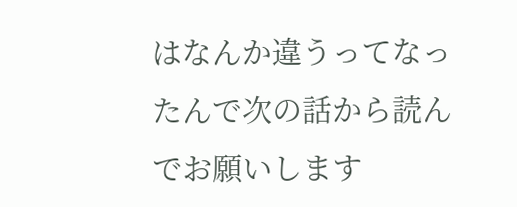はなんか違うってなったんで次の話から読んでお願いします